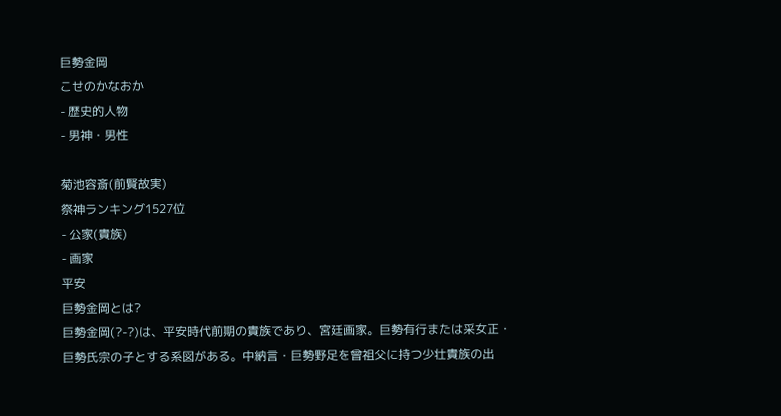巨勢金岡
こせのかなおか
- 歴史的人物
- 男神・男性

菊池容斎(前賢故実)
祭神ランキング1527位
- 公家(貴族)
- 画家
平安
巨勢金岡とは?
巨勢金岡(?-?)は、平安時代前期の貴族であり、宮廷画家。巨勢有行または采女正・巨勢氏宗の子とする系図がある。中納言・巨勢野足を曾祖父に持つ少壮貴族の出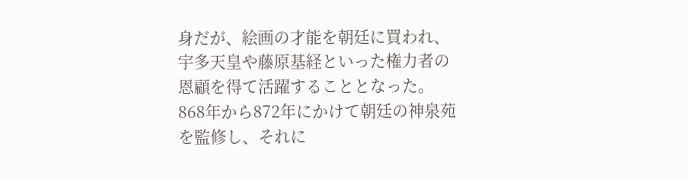身だが、絵画の才能を朝廷に買われ、宇多天皇や藤原基経といった権力者の恩顧を得て活躍することとなった。868年から872年にかけて朝廷の神泉苑を監修し、それに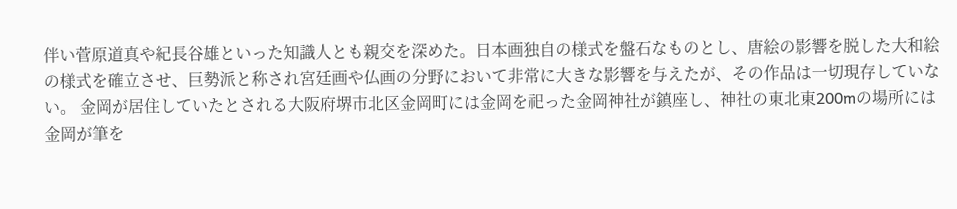伴い菅原道真や紀長谷雄といった知識人とも親交を深めた。日本画独自の様式を盤石なものとし、唐絵の影響を脱した大和絵の様式を確立させ、巨勢派と称され宮廷画や仏画の分野において非常に大きな影響を与えたが、その作品は一切現存していない。 金岡が居住していたとされる大阪府堺市北区金岡町には金岡を祀った金岡神社が鎮座し、神社の東北東200mの場所には金岡が筆を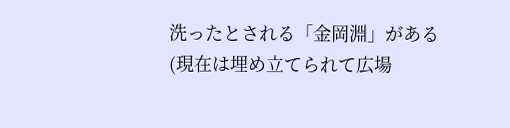洗ったとされる「金岡淵」がある(現在は埋め立てられて広場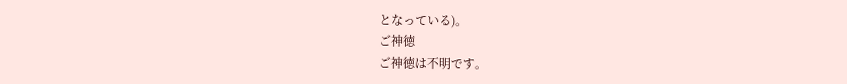となっている)。
ご神徳
ご神徳は不明です。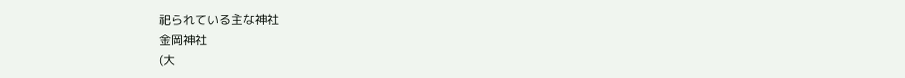祀られている主な神社
金岡神社
(大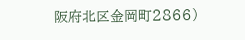阪府北区金岡町2866)